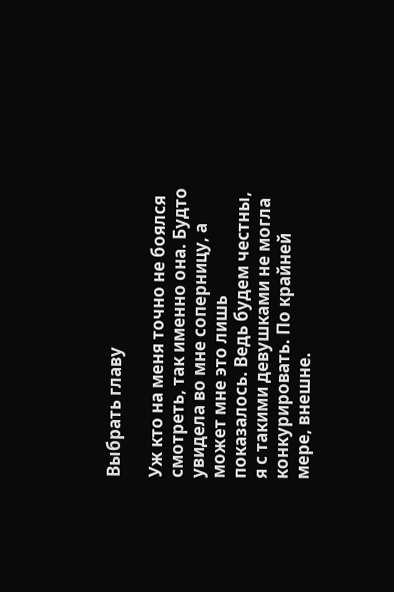Выбрать главу

Уж кто на меня точно не боялся смотреть, так именно она. Будто увидела во мне соперницу, а может мне это лишь показалось. Ведь будем честны, я с такими девушками не могла конкурировать. По крайней мере, внешне.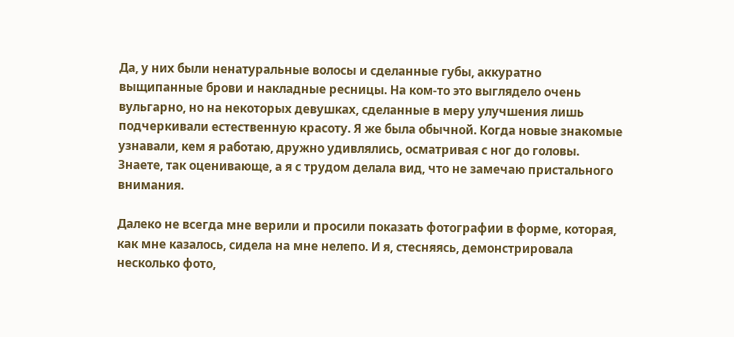Да, у них были ненатуральные волосы и сделанные губы, аккуратно выщипанные брови и накладные ресницы. На ком-то это выглядело очень вульгарно, но на некоторых девушках, сделанные в меру улучшения лишь подчеркивали естественную красоту. Я же была обычной. Когда новые знакомые узнавали, кем я работаю, дружно удивлялись, осматривая с ног до головы. Знаете, так оценивающе, а я с трудом делала вид, что не замечаю пристального внимания.

Далеко не всегда мне верили и просили показать фотографии в форме, которая, как мне казалось, сидела на мне нелепо. И я, стесняясь, демонстрировала несколько фото,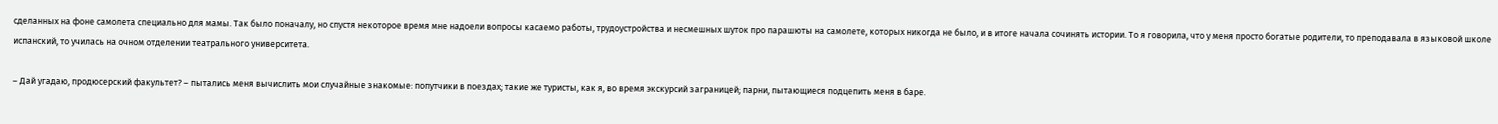сделанных на фоне самолета специально для мамы. Так было поначалу, но спустя некоторое время мне надоели вопросы касаемо работы, трудоустройства и несмешных шуток про парашюты на самолете, которых никогда не было, и в итоге начала сочинять истории. То я говорила, что у меня просто богатые родители, то преподавала в языковой школе испанский, то училась на очном отделении театрального университета.

– Дай угадаю, продюсерский факультет? – пытались меня вычислить мои случайные знакомые: попутчики в поездах; такие же туристы, как я, во время экскурсий заграницей; парни, пытающиеся подцепить меня в баре.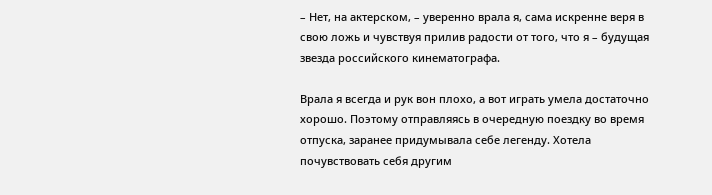– Нет, на актерском, – уверенно врала я, сама искренне веря в свою ложь и чувствуя прилив радости от того, что я – будущая звезда российского кинематографа.

Врала я всегда и рук вон плохо, а вот играть умела достаточно хорошо. Поэтому отправляясь в очередную поездку во время отпуска, заранее придумывала себе легенду. Хотела почувствовать себя другим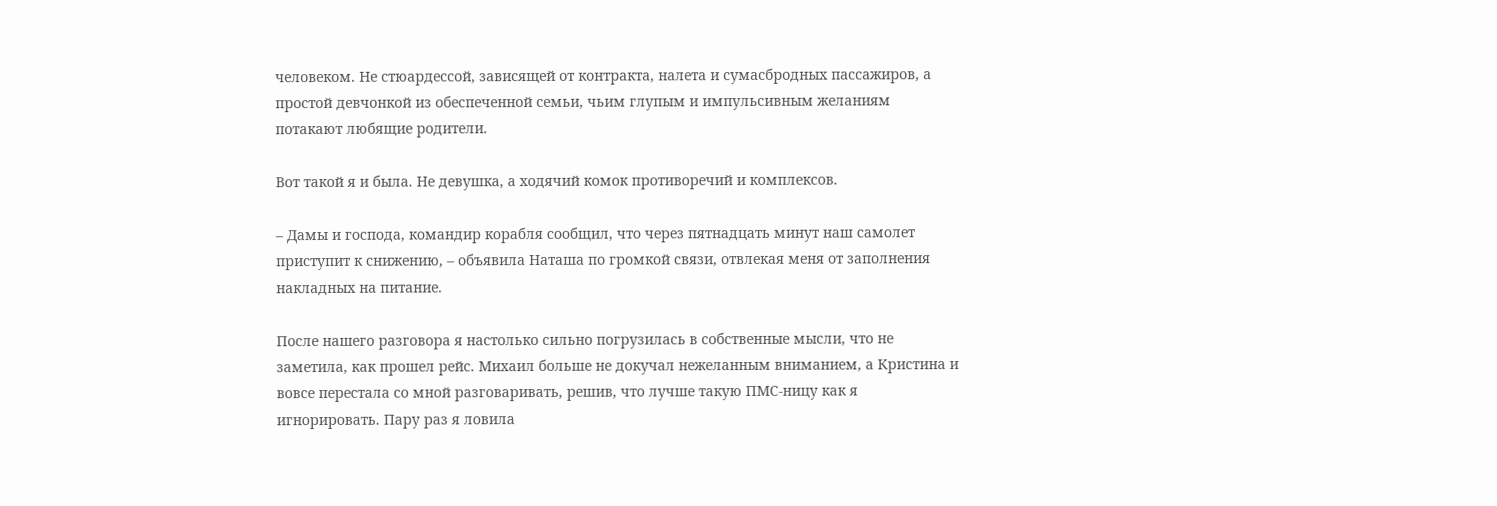человеком. Не стюардессой, зависящей от контракта, налета и сумасбродных пассажиров, а простой девчонкой из обеспеченной семьи, чьим глупым и импульсивным желаниям потакают любящие родители.

Вот такой я и была. Не девушка, а ходячий комок противоречий и комплексов.

– Дамы и господа, командир корабля сообщил, что через пятнадцать минут наш самолет приступит к снижению, – объявила Наташа по громкой связи, отвлекая меня от заполнения накладных на питание.

После нашего разговора я настолько сильно погрузилась в собственные мысли, что не заметила, как прошел рейс. Михаил больше не докучал нежеланным вниманием, а Кристина и вовсе перестала со мной разговаривать, решив, что лучше такую ПМС-ницу как я игнорировать. Пару раз я ловила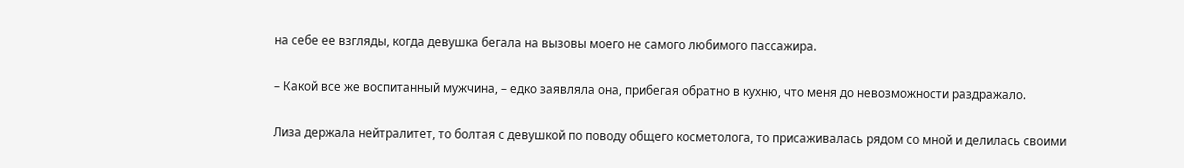на себе ее взгляды, когда девушка бегала на вызовы моего не самого любимого пассажира.

– Какой все же воспитанный мужчина, – едко заявляла она, прибегая обратно в кухню, что меня до невозможности раздражало.

Лиза держала нейтралитет, то болтая с девушкой по поводу общего косметолога, то присаживалась рядом со мной и делилась своими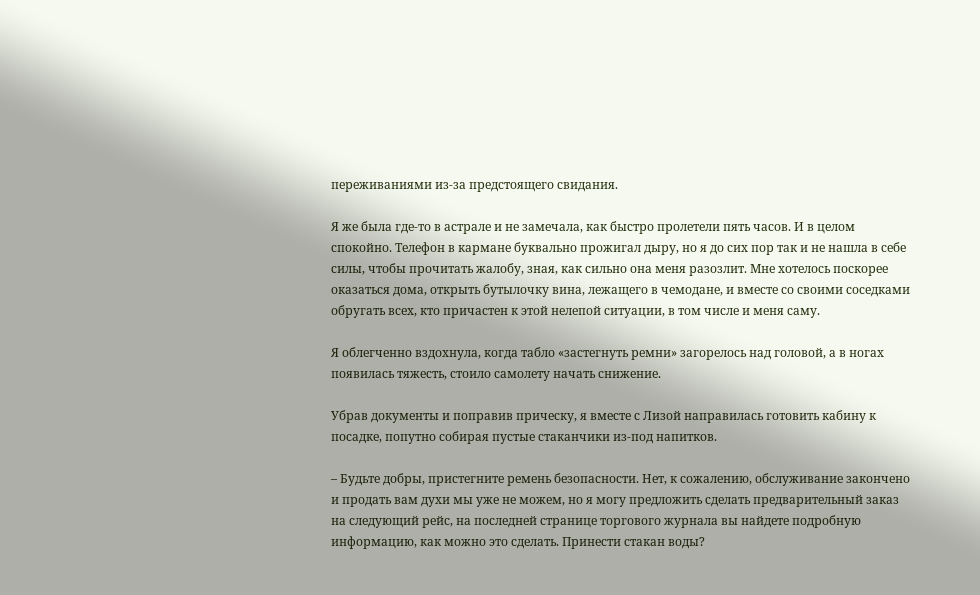переживаниями из-за предстоящего свидания.

Я же была где-то в астрале и не замечала, как быстро пролетели пять часов. И в целом спокойно. Телефон в кармане буквально прожигал дыру, но я до сих пор так и не нашла в себе силы, чтобы прочитать жалобу, зная, как сильно она меня разозлит. Мне хотелось поскорее оказаться дома, открыть бутылочку вина, лежащего в чемодане, и вместе со своими соседками обругать всех, кто причастен к этой нелепой ситуации, в том числе и меня саму.

Я облегченно вздохнула, когда табло «застегнуть ремни» загорелось над головой, а в ногах появилась тяжесть, стоило самолету начать снижение.

Убрав документы и поправив прическу, я вместе с Лизой направилась готовить кабину к посадке, попутно собирая пустые стаканчики из-под напитков.

– Будьте добры, пристегните ремень безопасности. Нет, к сожалению, обслуживание закончено и продать вам духи мы уже не можем, но я могу предложить сделать предварительный заказ на следующий рейс, на последней странице торгового журнала вы найдете подробную информацию, как можно это сделать. Принести стакан воды?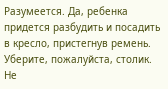Разумеется. Да, ребенка придется разбудить и посадить в кресло, пристегнув ремень. Уберите, пожалуйста, столик. Не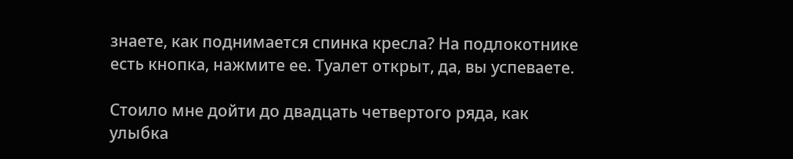знаете, как поднимается спинка кресла? На подлокотнике есть кнопка, нажмите ее. Туалет открыт, да, вы успеваете.

Стоило мне дойти до двадцать четвертого ряда, как улыбка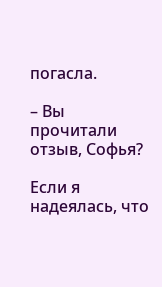погасла.

– Вы прочитали отзыв, Софья?

Если я надеялась, что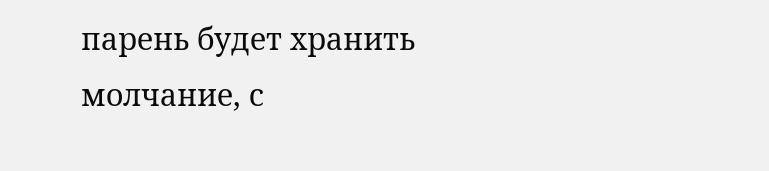парень будет хранить молчание, с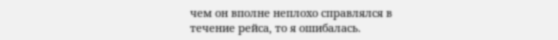чем он вполне неплохо справлялся в течение рейса, то я ошибалась.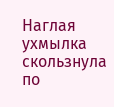Наглая ухмылка скользнула по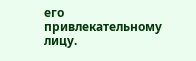его привлекательному лицу.